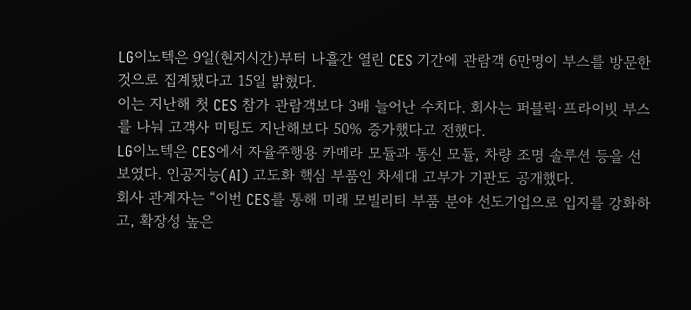LG이노텍은 9일(현지시간)부터 나흘간 열린 CES 기간에 관람객 6만명이 부스를 방문한 것으로 집계됐다고 15일 밝혔다.
이는 지난해 첫 CES 참가 관람객보다 3배 늘어난 수치다. 회사는 퍼블릭·프라이빗 부스를 나눠 고객사 미팅도 지난해보다 50% 증가했다고 전했다.
LG이노텍은 CES에서 자율주행용 카메라 모듈과 통신 모듈, 차량 조명 솔루션 등을 선보였다. 인공지능(AI) 고도화 핵심 부품인 차세대 고부가 기판도 공개했다.
회사 관계자는 “이번 CES를 통해 미래 모빌리티 부품 분야 선도기업으로 입지를 강화하고, 확장성 높은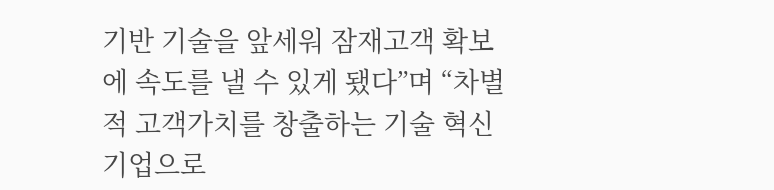기반 기술을 앞세워 잠재고객 확보에 속도를 낼 수 있게 됐다”며 “차별적 고객가치를 창출하는 기술 혁신 기업으로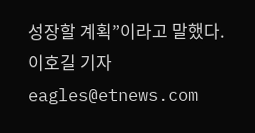성장할 계획”이라고 말했다.
이호길 기자 eagles@etnews.com